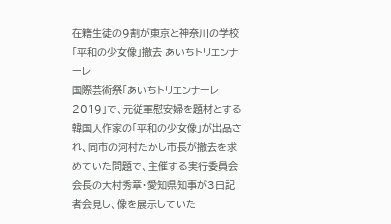在籍生徒の9割が東京と神奈川の学校
「平和の少女像」撤去 あいちトリエンナーレ
国際芸術祭「あいちトリエンナーレ2019」で、元従軍慰安婦を題材とする韓国人作家の「平和の少女像」が出品され、同市の河村たかし市長が撤去を求めていた問題で、主催する実行委員会会長の大村秀章・愛知県知事が3日記者会見し、像を展示していた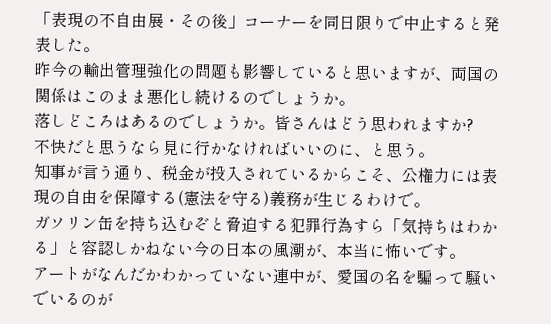「表現の不自由展・その後」コーナーを同日限りで中止すると発表した。
昨今の輸出管理強化の問題も影響していると思いますが、両国の関係はこのまま悪化し続けるのでしょうか。
落しどころはあるのでしょうか。皆さんはどう思われますか?
不快だと思うなら見に行かなければいいのに、と思う。
知事が言う通り、税金が投入されているからこそ、公権力には表現の自由を保障する(憲法を守る)義務が生じるわけで。
ガソリン缶を持ち込むぞと脅迫する犯罪行為すら「気持ちはわかる」と容認しかねない今の日本の風潮が、本当に怖いです。
アートがなんだかわかっていない連中が、愛国の名を騙って騒いでいるのが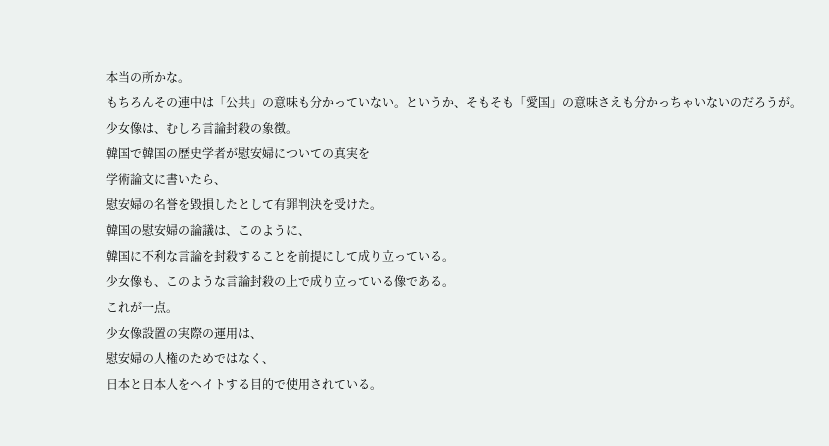本当の所かな。
もちろんその連中は「公共」の意味も分かっていない。というか、そもそも「愛国」の意味さえも分かっちゃいないのだろうが。
少女像は、むしろ言論封殺の象徴。
韓国で韓国の歴史学者が慰安婦についての真実を
学術論文に書いたら、
慰安婦の名誉を毀損したとして有罪判決を受けた。
韓国の慰安婦の論議は、このように、
韓国に不利な言論を封殺することを前提にして成り立っている。
少女像も、このような言論封殺の上で成り立っている像である。
これが一点。
少女像設置の実際の運用は、
慰安婦の人権のためではなく、
日本と日本人をヘイトする目的で使用されている。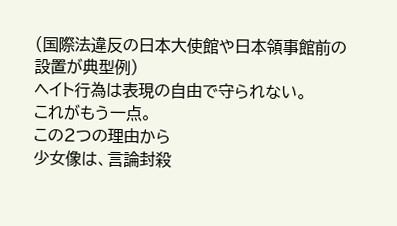(国際法違反の日本大使館や日本領事館前の設置が典型例)
ヘイト行為は表現の自由で守られない。
これがもう一点。
この2つの理由から
少女像は、言論封殺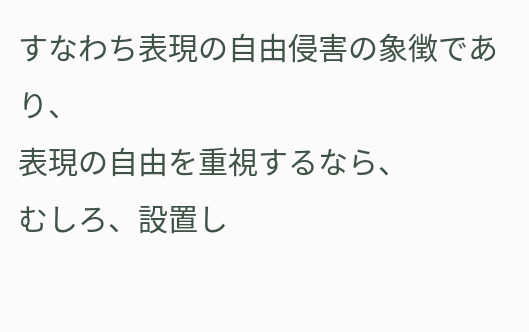すなわち表現の自由侵害の象徴であり、
表現の自由を重視するなら、
むしろ、設置し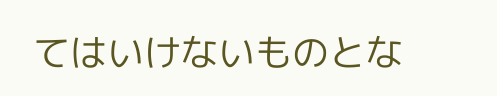てはいけないものとな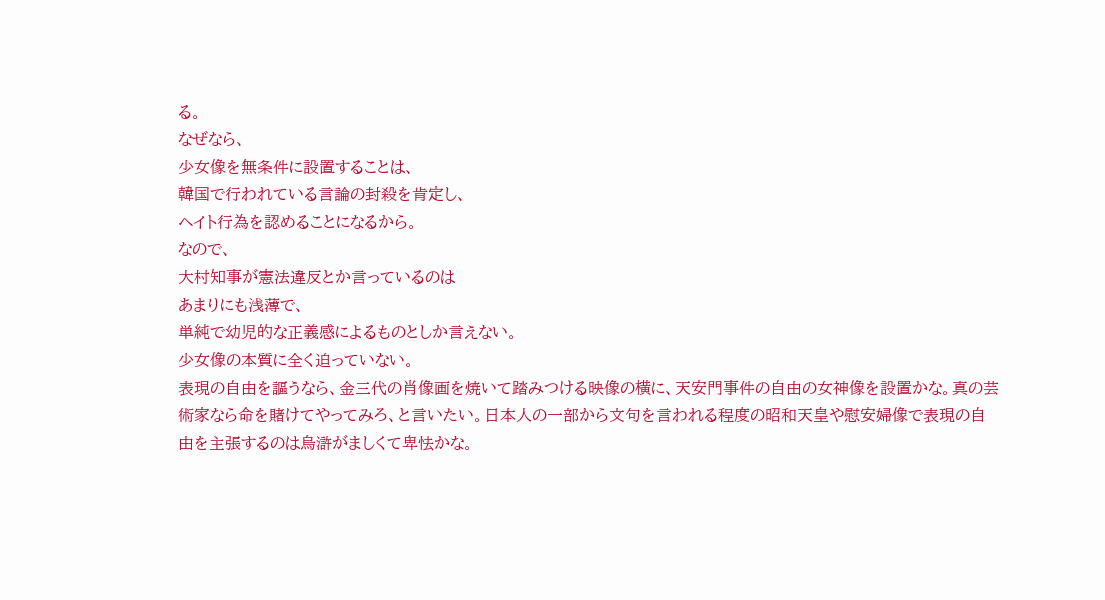る。
なぜなら、
少女像を無条件に設置することは、
韓国で行われている言論の封殺を肯定し、
ヘイト行為を認めることになるから。
なので、
大村知事が憲法違反とか言っているのは
あまりにも浅薄で、
単純で幼児的な正義感によるものとしか言えない。
少女像の本質に全く迫っていない。
表現の自由を謳うなら、金三代の肖像画を焼いて踏みつける映像の横に、天安門事件の自由の女神像を設置かな。真の芸術家なら命を賭けてやってみろ、と言いたい。日本人の一部から文句を言われる程度の昭和天皇や慰安婦像で表現の自由を主張するのは烏滸がましくて卑怯かな。